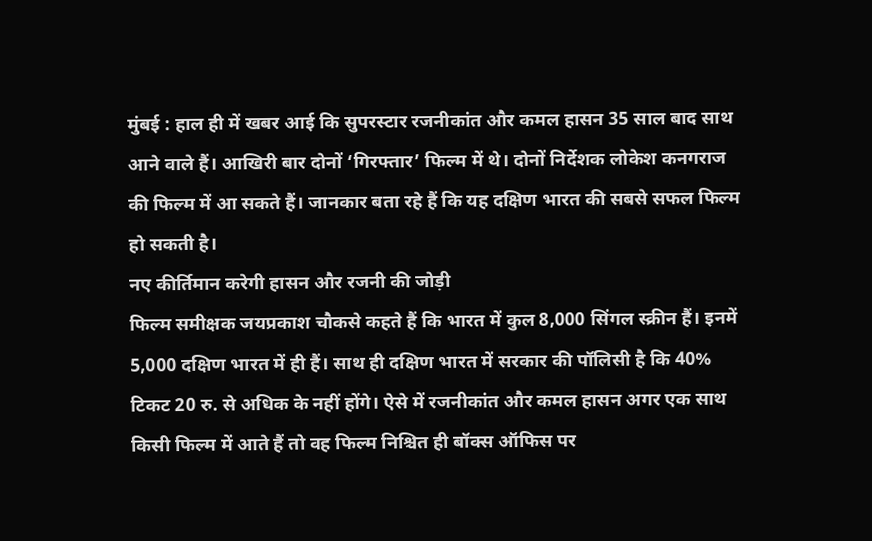मुंबई : हाल ही में खबर आई कि सुपरस्टार रजनीकांत और कमल हासन 35 साल बाद साथ आने वाले हैं। आखिरी बार दोनों ‘गिरफ्तार’ फिल्म में थे। दोनों निर्देशक लोकेश कनगराज की फिल्म में आ सकते हैं। जानकार बता रहे हैं कि यह दक्षिण भारत की सबसे सफल फिल्म हो सकती है।
नए कीर्तिमान करेगी हासन और रजनी की जोड़ी
फिल्म समीक्षक जयप्रकाश चौकसे कहते हैं कि भारत में कुल 8,000 सिंगल स्क्रीन हैं। इनमें 5,000 दक्षिण भारत में ही हैं। साथ ही दक्षिण भारत में सरकार की पॉलिसी है कि 40% टिकट 20 रु. से अधिक के नहीं होंगे। ऐसे में रजनीकांत और कमल हासन अगर एक साथ किसी फिल्म में आते हैं तो वह फिल्म निश्चित ही बॉक्स ऑफिस पर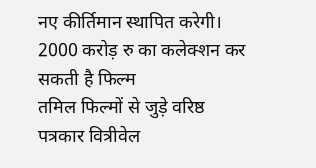नए कीर्तिमान स्थापित करेगी।
2000 करोड़ रु का कलेक्शन कर सकती है फिल्म
तमिल फिल्मों से जुड़े वरिष्ठ पत्रकार वित्रीवेल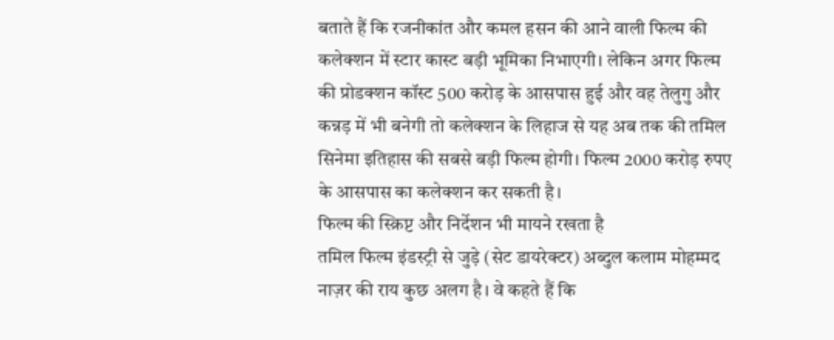बताते हैं कि रजनीकांत और कमल हसन की आने वाली फिल्म की कलेक्शन में स्टार कास्ट बड़ी भूमिका निभाएगी। लेकिन अगर फिल्म की प्रोडक्शन कॉस्ट 500 करोड़ के आसपास हुई और वह तेलुगु और कन्नड़ में भी बनेगी तो कलेक्शन के लिहाज से यह अब तक की तमिल सिनेमा इतिहास की सबसे बड़ी फिल्म होगी। फिल्म 2000 करोड़ रुपए के आसपास का कलेक्शन कर सकती है।
फिल्म की स्क्रिप्ट और निर्देशन भी मायने रखता है
तमिल फिल्म इंडस्ट्री से जुड़े (सेट डायरेक्टर) अब्दुल कलाम मोहम्मद नाज़र की राय कुछ अलग है। वे कहते हैं कि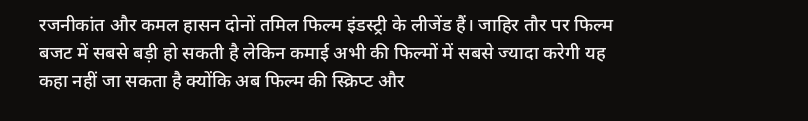रजनीकांत और कमल हासन दोनों तमिल फिल्म इंडस्ट्री के लीजेंड हैं। जाहिर तौर पर फिल्म बजट में सबसे बड़ी हो सकती है लेकिन कमाई अभी की फिल्मों में सबसे ज्यादा करेगी यह कहा नहीं जा सकता है क्योंकि अब फिल्म की स्क्रिप्ट और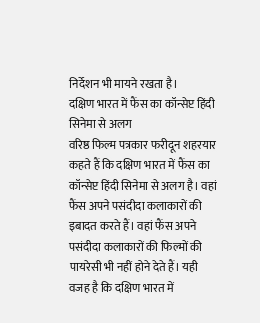निर्देशन भी मायने रखता है।
दक्षिण भारत में फैंस का कॉन्सेप्ट हिंदी सिनेमा से अलग
वरिष्ठ फिल्म पत्रकार फरीदून शहरयार कहते हैं कि दक्षिण भारत में फैंस का कॉन्सेप्ट हिंदी सिनेमा से अलग है। वहां फैंस अपने पसंदीदा कलाकारों की इबादत करते हैं। वहां फैंस अपने पसंदीदा कलाकारों की फिल्मों की पायरेसी भी नहीं होने देते हैं। यही वजह है कि दक्षिण भारत में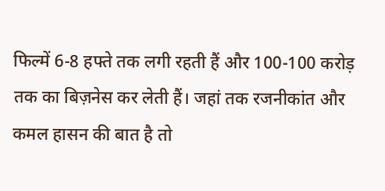फिल्में 6-8 हफ्ते तक लगी रहती हैं और 100-100 करोड़ तक का बिज़नेस कर लेती हैं। जहां तक रजनीकांत और कमल हासन की बात है तो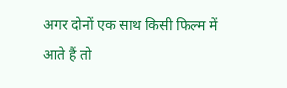अगर दोनों एक साथ किसी फिल्म में आते हैं तो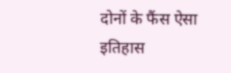दोनों के फैंस ऐसा इतिहास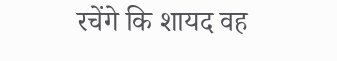रचेंगे कि शायद वह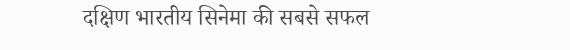दक्षिण भारतीय सिनेमा की सबसे सफल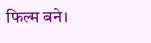फिल्म बने।